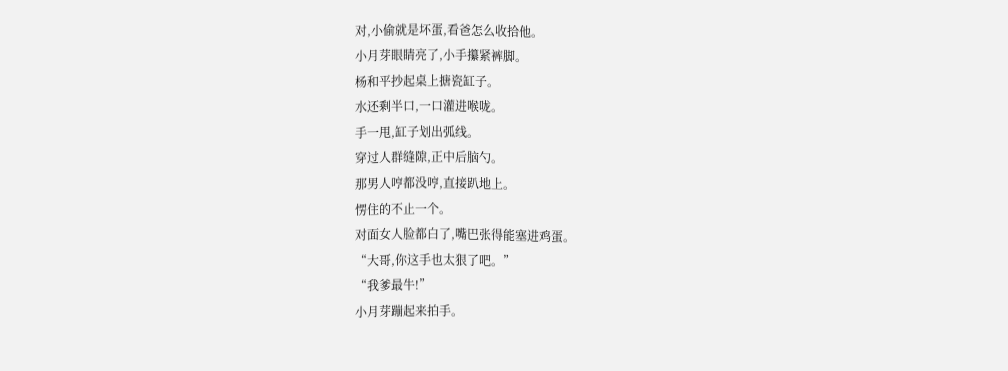对,小偷就是坏蛋,看爸怎么收拾他。
小月芽眼睛亮了,小手攥紧裤脚。
杨和平抄起桌上搪瓷缸子。
水还剩半口,一口灌进喉咙。
手一甩,缸子划出弧线。
穿过人群缝隙,正中后脑勺。
那男人哼都没哼,直接趴地上。
愣住的不止一个。
对面女人脸都白了,嘴巴张得能塞进鸡蛋。
“大哥,你这手也太狠了吧。”
“我爹最牛!”
小月芽蹦起来拍手。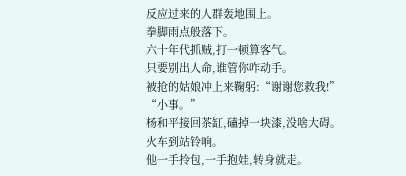反应过来的人群轰地围上。
拳脚雨点般落下。
六十年代抓贼,打一顿算客气。
只要别出人命,谁管你咋动手。
被抢的姑娘冲上来鞠躬:“谢谢您救我!”
“小事。”
杨和平接回茶缸,磕掉一块漆,没啥大碍。
火车到站铃响。
他一手拎包,一手抱娃,转身就走。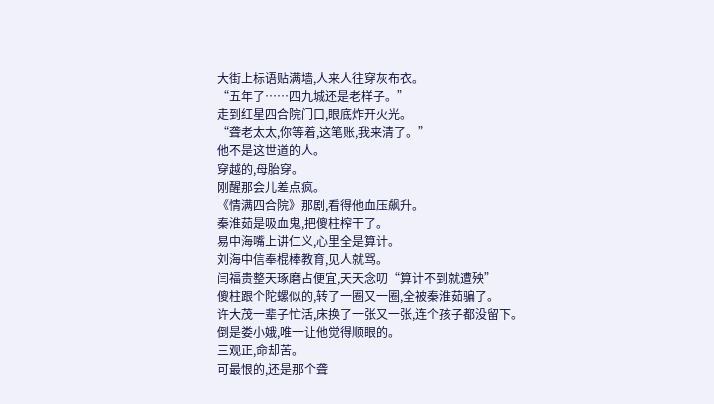大街上标语贴满墙,人来人往穿灰布衣。
“五年了……四九城还是老样子。”
走到红星四合院门口,眼底炸开火光。
“聋老太太,你等着,这笔账,我来清了。”
他不是这世道的人。
穿越的,母胎穿。
刚醒那会儿差点疯。
《情满四合院》那剧,看得他血压飙升。
秦淮茹是吸血鬼,把傻柱榨干了。
易中海嘴上讲仁义,心里全是算计。
刘海中信奉棍棒教育,见人就骂。
闫福贵整天琢磨占便宜,天天念叨“算计不到就遭殃”
傻柱跟个陀螺似的,转了一圈又一圈,全被秦淮茹骗了。
许大茂一辈子忙活,床换了一张又一张,连个孩子都没留下。
倒是娄小娥,唯一让他觉得顺眼的。
三观正,命却苦。
可最恨的,还是那个聋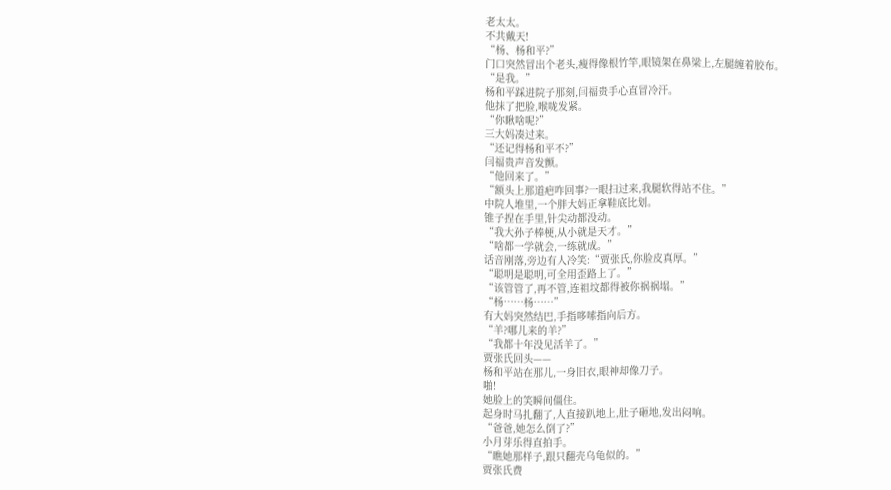老太太。
不共戴天!
“杨、杨和平?”
门口突然冒出个老头,瘦得像根竹竿,眼镜架在鼻梁上,左腿缠着胶布。
“是我。”
杨和平踩进院子那刻,闫福贵手心直冒冷汗。
他抹了把脸,喉咙发紧。
“你瞅啥呢?”
三大妈凑过来。
“还记得杨和平不?”
闫福贵声音发颤。
“他回来了。”
“额头上那道疤咋回事?一眼扫过来,我腿软得站不住。”
中院人堆里,一个胖大妈正拿鞋底比划。
锥子捏在手里,针尖动都没动。
“我大孙子棒梗,从小就是天才。”
“啥都一学就会,一练就成。”
话音刚落,旁边有人冷笑:“贾张氏,你脸皮真厚。”
“聪明是聪明,可全用歪路上了。”
“该管管了,再不管,连祖坟都得被你祸祸塌。”
“杨……杨……”
有大妈突然结巴,手指哆嗦指向后方。
“羊?哪儿来的羊?”
“我都十年没见活羊了。”
贾张氏回头——
杨和平站在那儿,一身旧衣,眼神却像刀子。
啪!
她脸上的笑瞬间僵住。
起身时马扎翻了,人直接趴地上,肚子砸地,发出闷响。
“爸爸,她怎么倒了?”
小月芽乐得直拍手。
“瞧她那样子,跟只翻壳乌龟似的。”
贾张氏费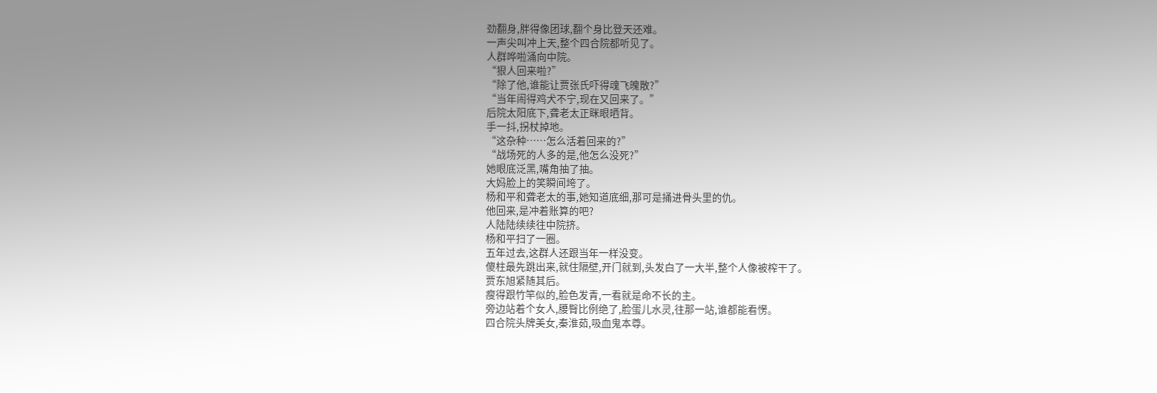劲翻身,胖得像团球,翻个身比登天还难。
一声尖叫冲上天,整个四合院都听见了。
人群哗啦涌向中院。
“狠人回来啦?”
“除了他,谁能让贾张氏吓得魂飞魄散?”
“当年闹得鸡犬不宁,现在又回来了。”
后院太阳底下,聋老太正眯眼晒背。
手一抖,拐杖掉地。
“这杂种……怎么活着回来的?”
“战场死的人多的是,他怎么没死?”
她眼底泛黑,嘴角抽了抽。
大妈脸上的笑瞬间垮了。
杨和平和聋老太的事,她知道底细,那可是捅进骨头里的仇。
他回来,是冲着账算的吧?
人陆陆续续往中院挤。
杨和平扫了一圈。
五年过去,这群人还跟当年一样没变。
傻柱最先跳出来,就住隔壁,开门就到,头发白了一大半,整个人像被榨干了。
贾东旭紧随其后。
瘦得跟竹竿似的,脸色发青,一看就是命不长的主。
旁边站着个女人,腰臀比例绝了,脸蛋儿水灵,往那一站,谁都能看愣。
四合院头牌美女,秦淮茹,吸血鬼本尊。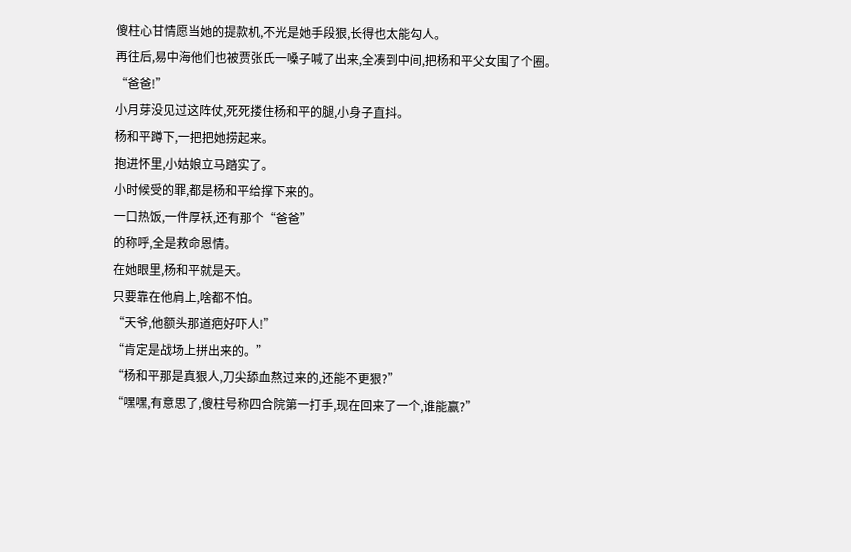傻柱心甘情愿当她的提款机,不光是她手段狠,长得也太能勾人。
再往后,易中海他们也被贾张氏一嗓子喊了出来,全凑到中间,把杨和平父女围了个圈。
“爸爸!”
小月芽没见过这阵仗,死死搂住杨和平的腿,小身子直抖。
杨和平蹲下,一把把她捞起来。
抱进怀里,小姑娘立马踏实了。
小时候受的罪,都是杨和平给撑下来的。
一口热饭,一件厚袄,还有那个“爸爸”
的称呼,全是救命恩情。
在她眼里,杨和平就是天。
只要靠在他肩上,啥都不怕。
“天爷,他额头那道疤好吓人!”
“肯定是战场上拼出来的。”
“杨和平那是真狠人,刀尖舔血熬过来的,还能不更狠?”
“嘿嘿,有意思了,傻柱号称四合院第一打手,现在回来了一个,谁能赢?”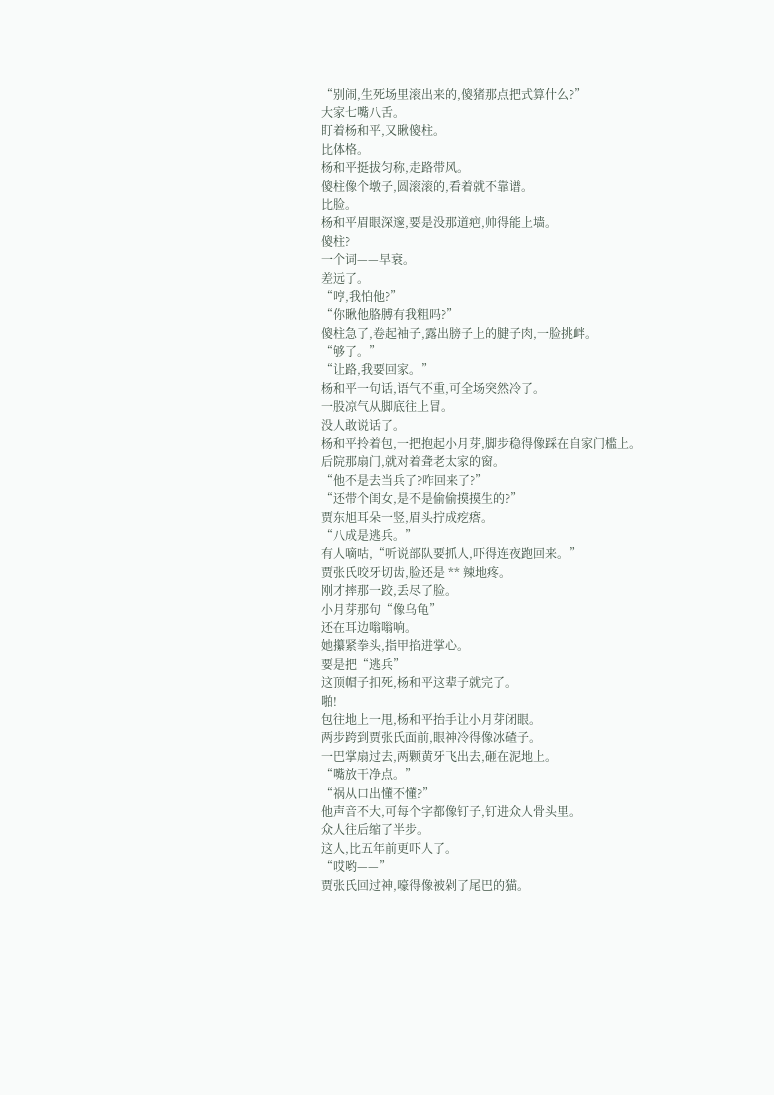“别闹,生死场里滚出来的,傻猪那点把式算什么?”
大家七嘴八舌。
盯着杨和平,又瞅傻柱。
比体格。
杨和平挺拔匀称,走路带风。
傻柱像个墩子,圆滚滚的,看着就不靠谱。
比脸。
杨和平眉眼深邃,要是没那道疤,帅得能上墙。
傻柱?
一个词——早衰。
差远了。
“哼,我怕他?”
“你瞅他胳膊有我粗吗?”
傻柱急了,卷起袖子,露出膀子上的腱子肉,一脸挑衅。
“够了。”
“让路,我要回家。”
杨和平一句话,语气不重,可全场突然冷了。
一股凉气从脚底往上冒。
没人敢说话了。
杨和平拎着包,一把抱起小月芽,脚步稳得像踩在自家门槛上。
后院那扇门,就对着聋老太家的窗。
“他不是去当兵了?咋回来了?”
“还带个闺女,是不是偷偷摸摸生的?”
贾东旭耳朵一竖,眉头拧成疙瘩。
“八成是逃兵。”
有人嘀咕,“听说部队要抓人,吓得连夜跑回来。”
贾张氏咬牙切齿,脸还是 ** 辣地疼。
刚才摔那一跤,丢尽了脸。
小月芽那句“像乌龟”
还在耳边嗡嗡响。
她攥紧拳头,指甲掐进掌心。
要是把“逃兵”
这顶帽子扣死,杨和平这辈子就完了。
啪!
包往地上一甩,杨和平抬手让小月芽闭眼。
两步跨到贾张氏面前,眼神冷得像冰碴子。
一巴掌扇过去,两颗黄牙飞出去,砸在泥地上。
“嘴放干净点。”
“祸从口出懂不懂?”
他声音不大,可每个字都像钉子,钉进众人骨头里。
众人往后缩了半步。
这人,比五年前更吓人了。
“哎哟——”
贾张氏回过神,嚎得像被剁了尾巴的猫。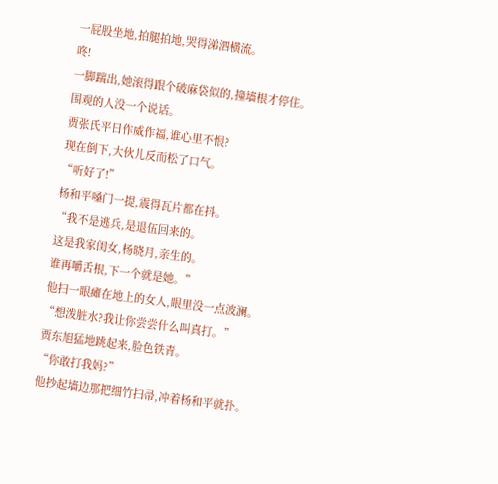一屁股坐地,拍腿拍地,哭得涕泗横流。
咚!
一脚踹出,她滚得跟个破麻袋似的,撞墙根才停住。
围观的人没一个说话。
贾张氏平日作威作福,谁心里不恨?
现在倒下,大伙儿反而松了口气。
“听好了!”
杨和平嗓门一提,震得瓦片都在抖。
“我不是逃兵,是退伍回来的。
这是我家闺女,杨晓月,亲生的。
谁再嚼舌根,下一个就是她。”
他扫一眼瘫在地上的女人,眼里没一点波澜。
“想泼脏水?我让你尝尝什么叫真打。”
贾东旭猛地跳起来,脸色铁青。
“你敢打我妈?”
他抄起墙边那把细竹扫帚,冲着杨和平就扑。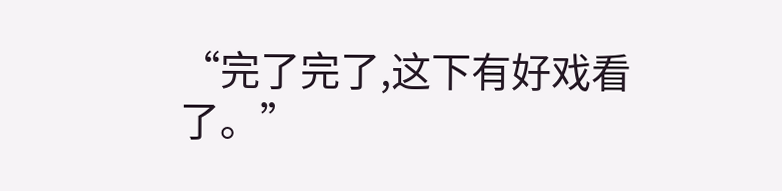“完了完了,这下有好戏看了。”